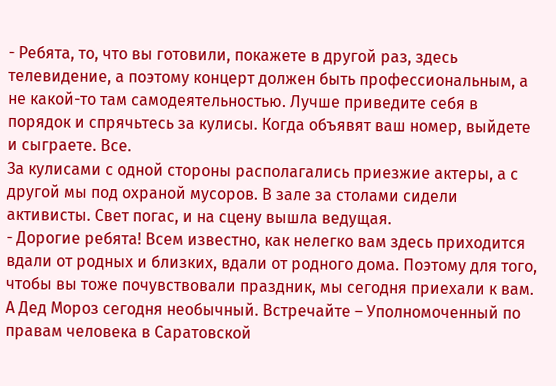- Ребята, то, что вы готовили, покажете в другой раз, здесь телевидение, а поэтому концерт должен быть профессиональным, а не какой-то там самодеятельностью. Лучше приведите себя в порядок и спрячьтесь за кулисы. Когда объявят ваш номер, выйдете и сыграете. Все.
За кулисами с одной стороны располагались приезжие актеры, а с другой мы под охраной мусоров. В зале за столами сидели активисты. Свет погас, и на сцену вышла ведущая.
- Дорогие ребята! Всем известно, как нелегко вам здесь приходится вдали от родных и близких, вдали от родного дома. Поэтому для того, чтобы вы тоже почувствовали праздник, мы сегодня приехали к вам. А Дед Мороз сегодня необычный. Встречайте – Уполномоченный по правам человека в Саратовской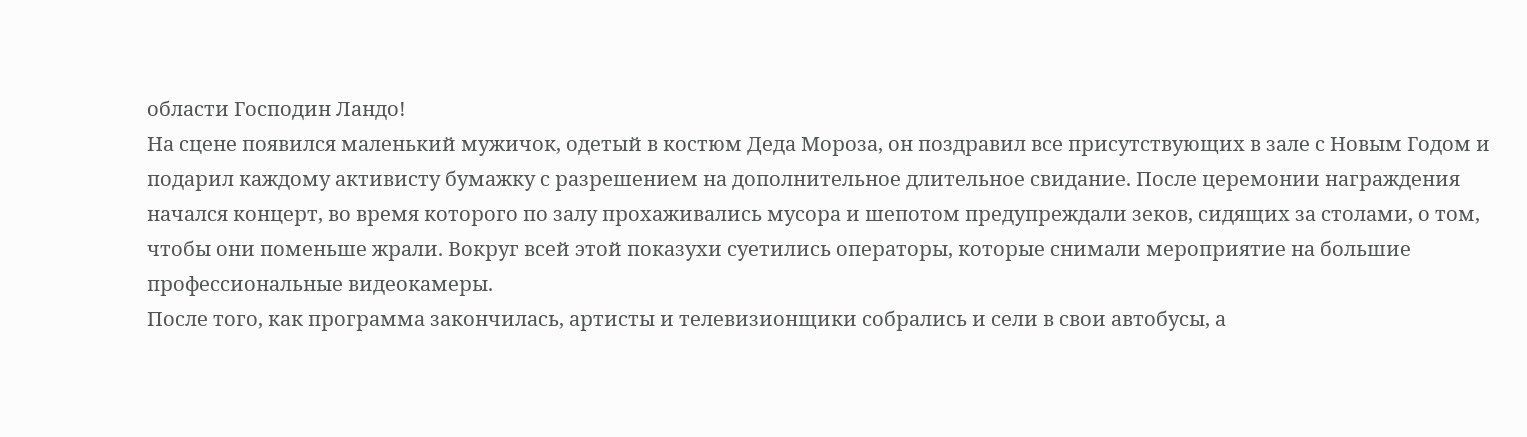области Господин Ландо!
На сцене появился маленький мужичок, одетый в костюм Деда Мороза, он поздравил все присутствующих в зале с Новым Годом и подарил каждому активисту бумажку с разрешением на дополнительное длительное свидание. После церемонии награждения начался концерт, во время которого по залу прохаживались мусора и шепотом предупреждали зеков, сидящих за столами, о том, чтобы они поменьше жрали. Вокруг всей этой показухи суетились операторы, которые снимали мероприятие на большие профессиональные видеокамеры.
После того, как программа закончилась, артисты и телевизионщики собрались и сели в свои автобусы, а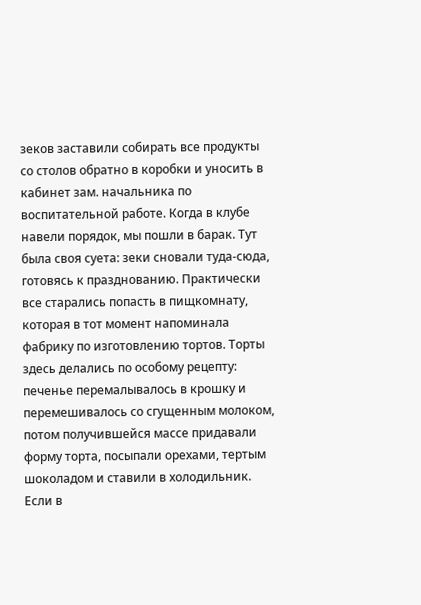зеков заставили собирать все продукты со столов обратно в коробки и уносить в кабинет зам. начальника по воспитательной работе. Когда в клубе навели порядок, мы пошли в барак. Тут была своя суета: зеки сновали туда-сюда, готовясь к празднованию. Практически все старались попасть в пищкомнату, которая в тот момент напоминала фабрику по изготовлению тортов. Торты здесь делались по особому рецепту: печенье перемалывалось в крошку и перемешивалось со сгущенным молоком, потом получившейся массе придавали форму торта, посыпали орехами, тертым шоколадом и ставили в холодильник. Если в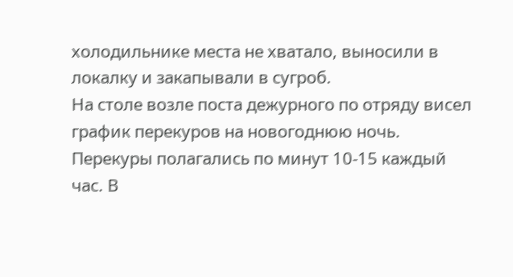холодильнике места не хватало, выносили в локалку и закапывали в сугроб.
На столе возле поста дежурного по отряду висел график перекуров на новогоднюю ночь. Перекуры полагались по минут 10-15 каждый час. В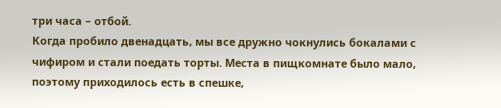три часа – отбой.
Когда пробило двенадцать, мы все дружно чокнулись бокалами с чифиром и стали поедать торты. Места в пищкомнате было мало, поэтому приходилось есть в спешке,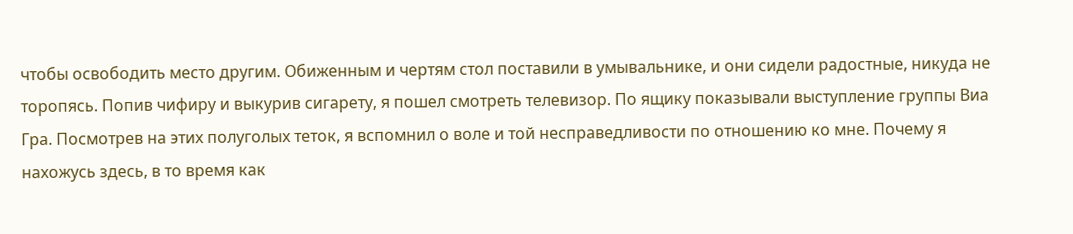чтобы освободить место другим. Обиженным и чертям стол поставили в умывальнике, и они сидели радостные, никуда не торопясь. Попив чифиру и выкурив сигарету, я пошел смотреть телевизор. По ящику показывали выступление группы Виа Гра. Посмотрев на этих полуголых теток, я вспомнил о воле и той несправедливости по отношению ко мне. Почему я нахожусь здесь, в то время как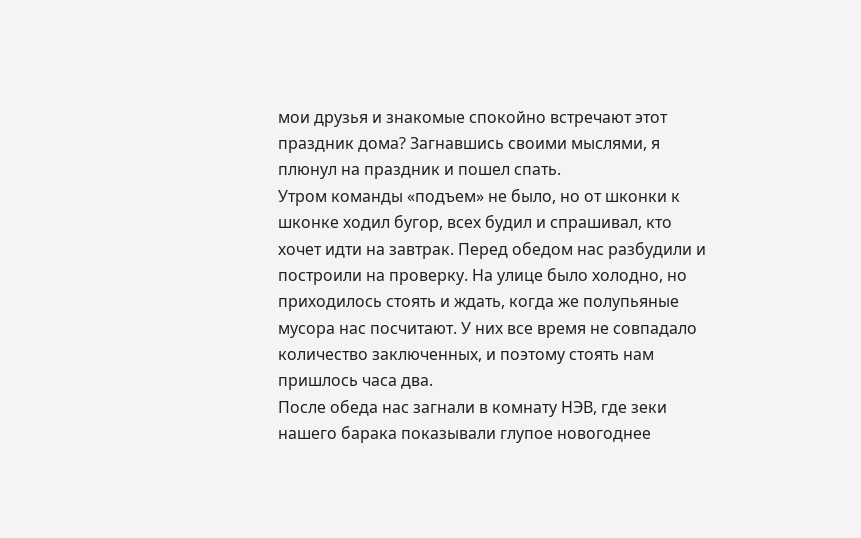мои друзья и знакомые спокойно встречают этот праздник дома? Загнавшись своими мыслями, я плюнул на праздник и пошел спать.
Утром команды «подъем» не было, но от шконки к шконке ходил бугор, всех будил и спрашивал, кто хочет идти на завтрак. Перед обедом нас разбудили и построили на проверку. На улице было холодно, но приходилось стоять и ждать, когда же полупьяные мусора нас посчитают. У них все время не совпадало количество заключенных, и поэтому стоять нам пришлось часа два.
После обеда нас загнали в комнату НЭВ, где зеки нашего барака показывали глупое новогоднее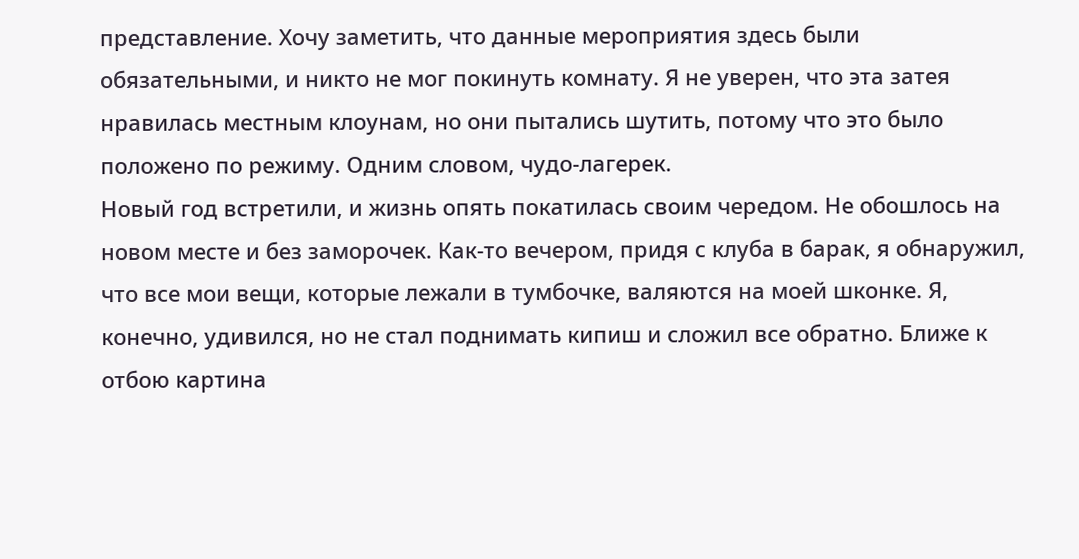представление. Хочу заметить, что данные мероприятия здесь были обязательными, и никто не мог покинуть комнату. Я не уверен, что эта затея нравилась местным клоунам, но они пытались шутить, потому что это было положено по режиму. Одним словом, чудо-лагерек.
Новый год встретили, и жизнь опять покатилась своим чередом. Не обошлось на новом месте и без заморочек. Как-то вечером, придя с клуба в барак, я обнаружил, что все мои вещи, которые лежали в тумбочке, валяются на моей шконке. Я, конечно, удивился, но не стал поднимать кипиш и сложил все обратно. Ближе к отбою картина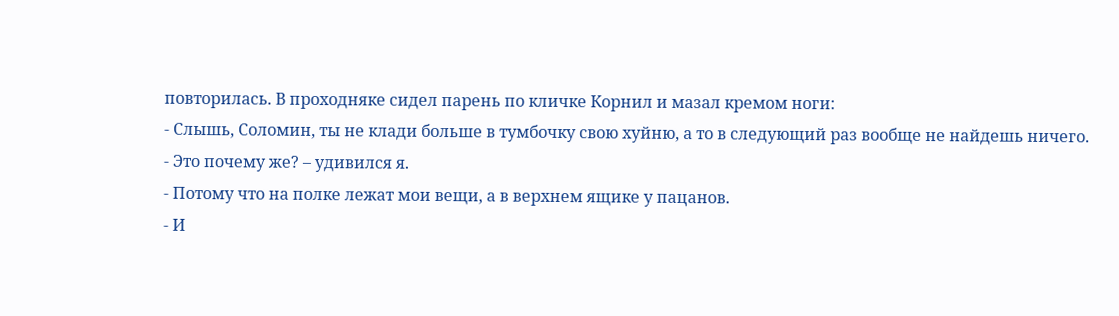повторилась. В проходняке сидел парень по кличке Корнил и мазал кремом ноги:
- Слышь, Соломин, ты не клади больше в тумбочку свою хуйню, а то в следующий раз вообще не найдешь ничего.
- Это почему же? – удивился я.
- Потому что на полке лежат мои вещи, а в верхнем ящике у пацанов.
- И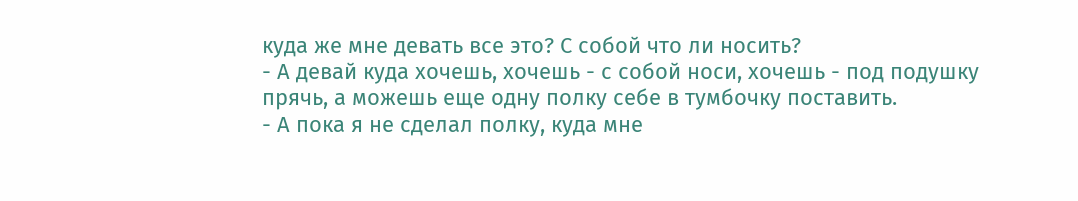куда же мне девать все это? С собой что ли носить?
- А девай куда хочешь, хочешь - с собой носи, хочешь - под подушку прячь, а можешь еще одну полку себе в тумбочку поставить.
- А пока я не сделал полку, куда мне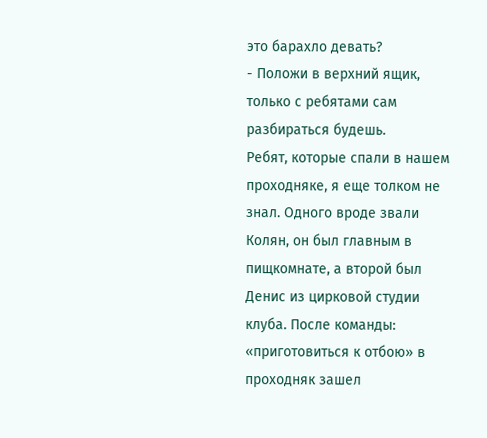это барахло девать?
- Положи в верхний ящик, только с ребятами сам разбираться будешь.
Ребят, которые спали в нашем проходняке, я еще толком не знал. Одного вроде звали Колян, он был главным в пищкомнате, а второй был Денис из цирковой студии клуба. После команды: «приготовиться к отбою» в проходняк зашел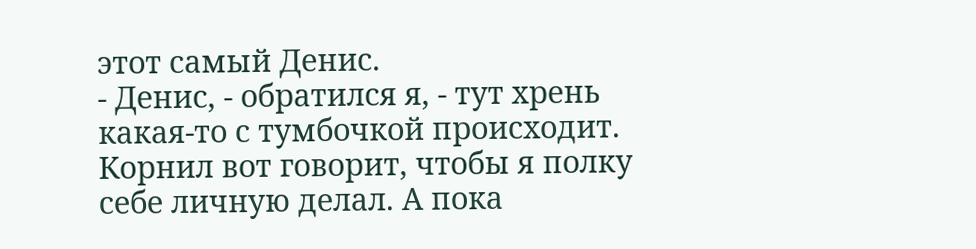этот самый Денис.
- Денис, - обратился я, - тут хрень какая-то с тумбочкой происходит. Корнил вот говорит, чтобы я полку себе личную делал. А пока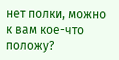нет полки, можно к вам кое-что положу?